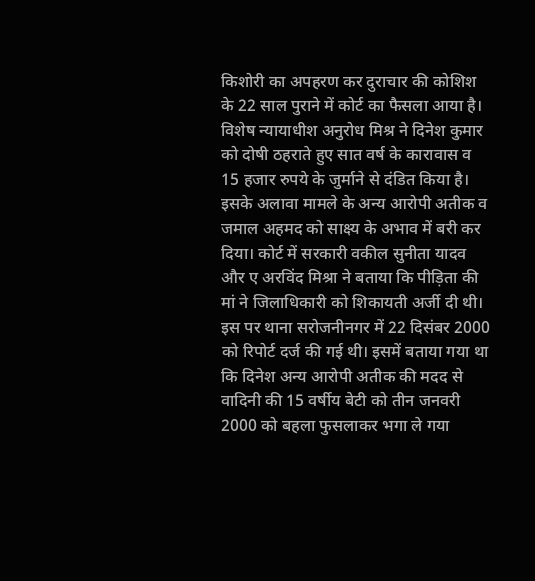किशोरी का अपहरण कर दुराचार की कोशिश के 22 साल पुराने में कोर्ट का फैसला आया है। विशेष न्यायाधीश अनुरोध मिश्र ने दिनेश कुमार को दोषी ठहराते हुए सात वर्ष के कारावास व 15 हजार रुपये के जुर्माने से दंडित किया है।
इसके अलावा मामले के अन्य आरोपी अतीक व जमाल अहमद को साक्ष्य के अभाव में बरी कर दिया। कोर्ट में सरकारी वकील सुनीता यादव और ए अरविंद मिश्रा ने बताया कि पीड़िता की मां ने जिलाधिकारी को शिकायती अर्जी दी थी।
इस पर थाना सरोजनीनगर में 22 दिसंबर 2000 को रिपोर्ट दर्ज की गई थी। इसमें बताया गया था कि दिनेश अन्य आरोपी अतीक की मदद से वादिनी की 15 वर्षीय बेटी को तीन जनवरी 2000 को बहला फुसलाकर भगा ले गया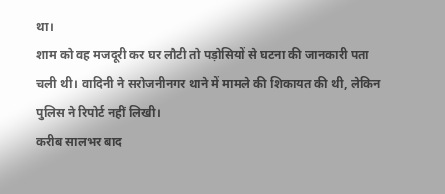था।
शाम को वह मजदूरी कर घर लौटी तो पड़ोसियों से घटना की जानकारी पता चली थी। वादिनी ने सरोजनीनगर थाने में मामले की शिकायत की थी, लेकिन पुलिस ने रिपोर्ट नहीं लिखी।
करीब सालभर बाद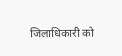जिलाधिकारी को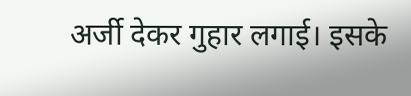अर्जी देकर गुहार लगाई। इसके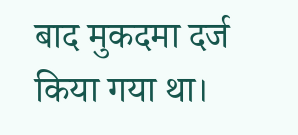बाद मुकदमा दर्ज किया गया था।